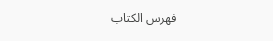فهرس الكتاب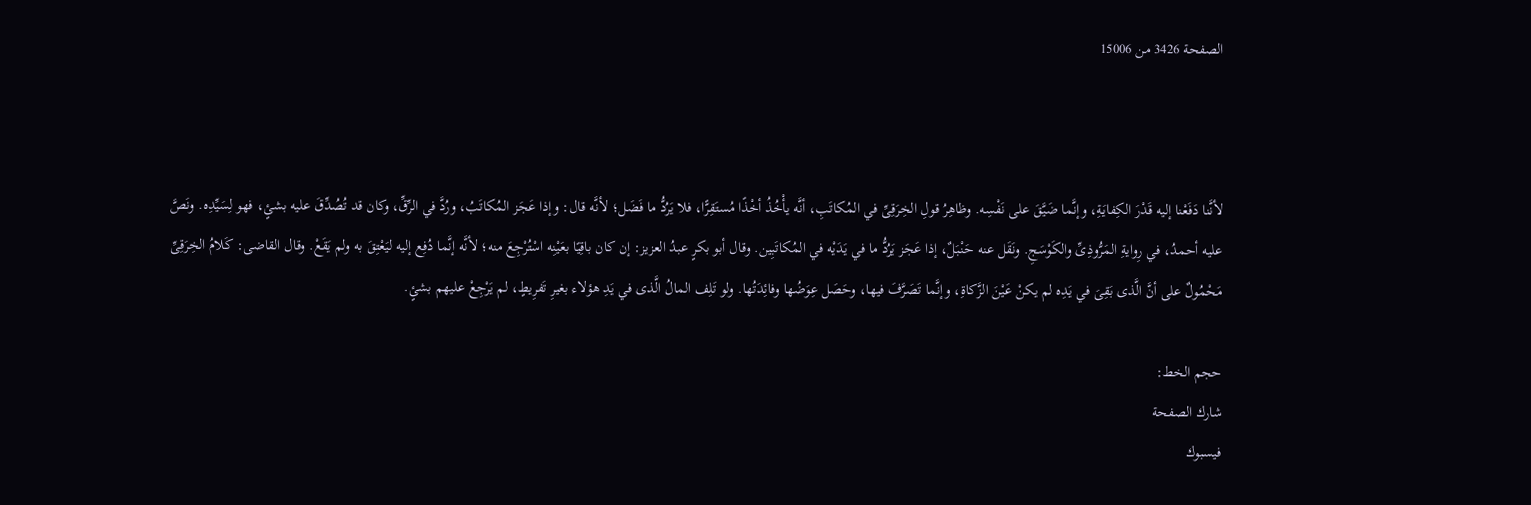الصفحة 3426 من 15006



لأنَّنا دَفَعْنا إليه قَدْرَ الكِفايَةِ، وإنَّما ضَيَّقَ على نَفْسِه. وظاهِرُ قولِ الخِرَقِىِّ في المُكاتَبِ، أنَّه يأْخُذُ أخْذًا مُستَقِرًّا، فلا يَرُدُّ ما فَضَل؛ لأنَّه قال: وإذا عَجَز المُكاتَبُ، ورُدَّ في الرِّقِّ، وكان قد تُصُدِّقَ عليه بشئٍ، فهو لِسَيِّدِه. ونَصَّ عليه أحمدُ، في رِوايةِ المَرُّوذِىِّ والكَوْسَجِ. ونَقَل عنه حَنْبَلٌ، إذا عَجَز يَرُدُّ ما في يَدَيْه في المُكاتَبِين. وقال أبو بكرٍ عبدُ العزيز: إن كان باقِيًا بعَيْنِه اسْتُرْجِعَ منه؛ لأنَّه إنَّما دُفِع إليه ليَعْتِقَ به ولم يَقَعْ. وقال القاضى: كَلامُ الخِرَقِىِّ مَحْمُولٌ على أنَّ الَّذى بَقِىَ في يَدِه لم يكنْ عَيْنَ الزَّكاةِ، وإنَّما تَصَرَّفَ فيها، وحَصَل عِوَضُها وفائِدَتُها. ولو تَلِف المالُ الَّذى في يَدِ هؤلاء بغيرِ تَفرِيطٍ، لم يَرْجِعْ عليهم بشئٍ.

حجم الخط:
شارك الصفحة
فيسبوك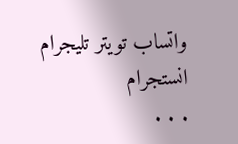واتساب تويتر تليجرام انستجرام
. . .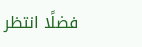فضلًا انتظر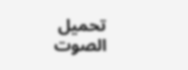تحميل الصوت